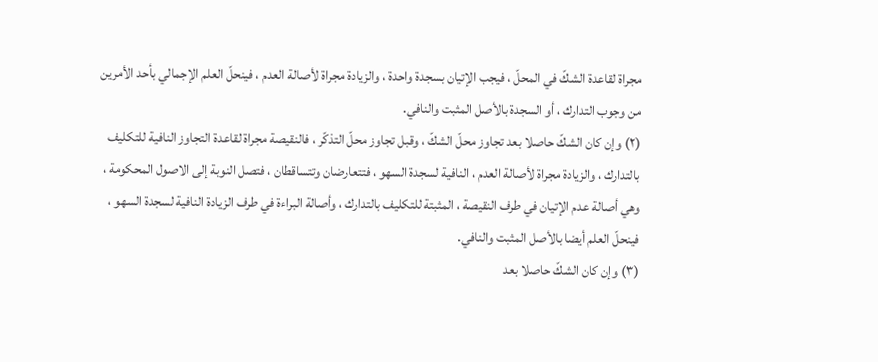مجراة لقاعدة الشكّ في المحلّ ، فيجب الإتيان بسجدة واحدة ، والزيادة مجراة لأصالة العدم ، فينحلّ العلم الإجمالي بأحد الأمرين من وجوب التدارك ، أو السجدة بالأصل المثبت والنافي.
(٢) وإن كان الشكّ حاصلا بعد تجاوز محلّ الشكّ ، وقبل تجاوز محلّ التذكّر ، فالنقيصة مجراة لقاعدة التجاوز النافية للتكليف بالتدارك ، والزيادة مجراة لأصالة العدم ، النافية لسجدة السهو ، فتتعارضان وتتساقطان ، فتصل النوبة إلى الاصول المحكومة ، وهي أصالة عدم الإتيان في طرف النقيصة ، المثبتة للتكليف بالتدارك ، وأصالة البراءة في طرف الزيادة النافية لسجدة السهو ، فينحلّ العلم أيضا بالأصل المثبت والنافي.
(٣) وإن كان الشكّ حاصلا بعد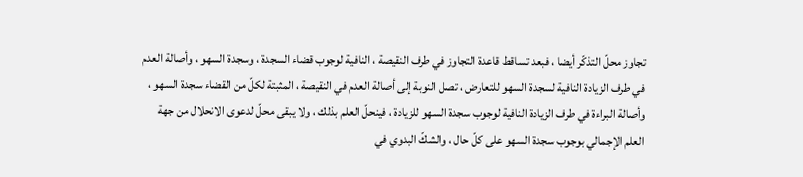تجاوز محلّ التذكّر أيضا ، فبعد تساقط قاعدة التجاوز في طرف النقيصة ، النافية لوجوب قضاء السجدة ، وسجدة السهو ، وأصالة العدم في طرف الزيادة النافية لسجدة السهو للتعارض ، تصل النوبة إلى أصالة العدم في النقيصة ، المثبتة لكلّ من القضاء سجدة السهو ، وأصالة البراءة في طرف الزيادة النافية لوجوب سجدة السهو للزيادة ، فينحلّ العلم بذلك ، ولا يبقى محلّ لدعوى الانحلال من جهة العلم الإجمالي بوجوب سجدة السهو على كلّ حال ، والشكّ البدوي في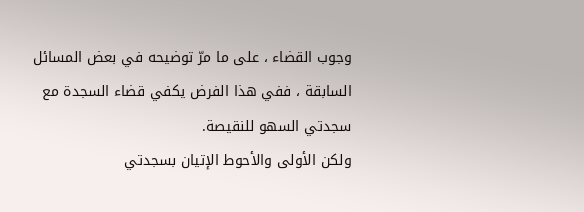وجوب القضاء ، على ما مرّ توضيحه في بعض المسائل السابقة ، ففي هذا الفرض يكفي قضاء السجدة مع سجدتي السهو للنقيصة.
ولكن الأولى والأحوط الإتيان بسجدتي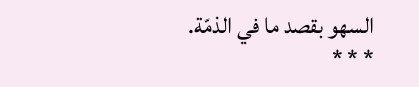السهو بقصد ما في الذمّة.
* * *